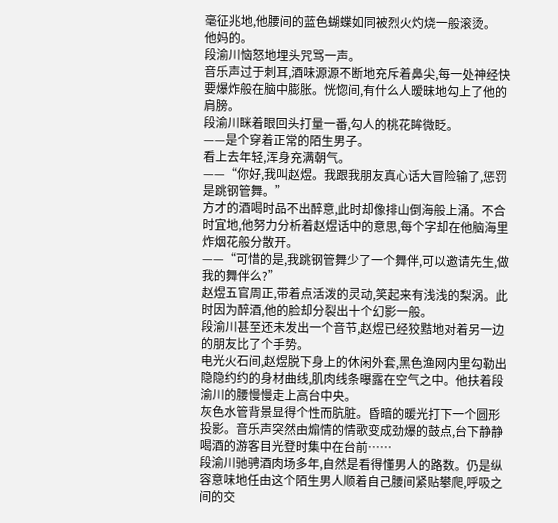毫征兆地,他腰间的蓝色蝴蝶如同被烈火灼烧一般滚烫。
他妈的。
段渝川恼怒地埋头咒骂一声。
音乐声过于刺耳,酒味源源不断地充斥着鼻尖,每一处神经快要爆炸般在脑中膨胀。恍惚间,有什么人暧昧地勾上了他的肩膀。
段渝川眯着眼回头打量一番,勾人的桃花眸微眨。
——是个穿着正常的陌生男子。
看上去年轻,浑身充满朝气。
——“你好,我叫赵煜。我跟我朋友真心话大冒险输了,惩罚是跳钢管舞。”
方才的酒喝时品不出醉意,此时却像排山倒海般上涌。不合时宜地,他努力分析着赵煜话中的意思,每个字却在他脑海里炸烟花般分散开。
——“可惜的是,我跳钢管舞少了一个舞伴,可以邀请先生,做我的舞伴么?”
赵煜五官周正,带着点活泼的灵动,笑起来有浅浅的梨涡。此时因为醉酒,他的脸却分裂出十个幻影一般。
段渝川甚至还未发出一个音节,赵煜已经狡黠地对着另一边的朋友比了个手势。
电光火石间,赵煜脱下身上的休闲外套,黑色渔网内里勾勒出隐隐约约的身材曲线,肌肉线条曝露在空气之中。他扶着段渝川的腰慢慢走上高台中央。
灰色水管背景显得个性而肮脏。昏暗的暖光打下一个圆形投影。音乐声突然由煽情的情歌变成劲爆的鼓点,台下静静喝酒的游客目光登时集中在台前……
段渝川驰骋酒肉场多年,自然是看得懂男人的路数。仍是纵容意味地任由这个陌生男人顺着自己腰间紧贴攀爬,呼吸之间的交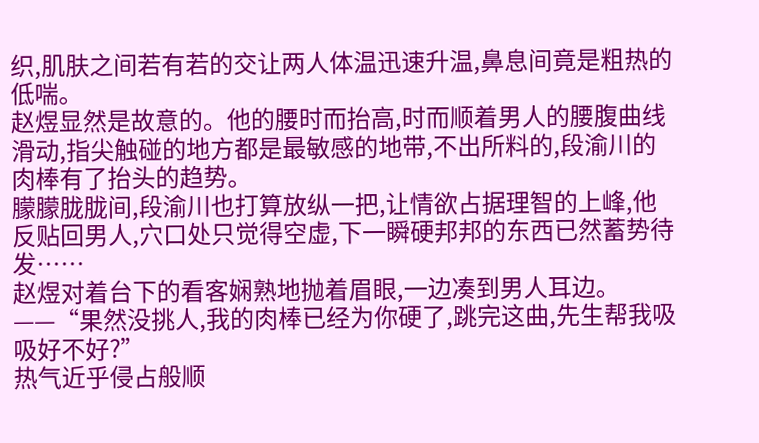织,肌肤之间若有若的交让两人体温迅速升温,鼻息间竟是粗热的低喘。
赵煜显然是故意的。他的腰时而抬高,时而顺着男人的腰腹曲线滑动,指尖触碰的地方都是最敏感的地带,不出所料的,段渝川的肉棒有了抬头的趋势。
朦朦胧胧间,段渝川也打算放纵一把,让情欲占据理智的上峰,他反贴回男人,穴口处只觉得空虚,下一瞬硬邦邦的东西已然蓄势待发……
赵煜对着台下的看客娴熟地抛着眉眼,一边凑到男人耳边。
——“果然没挑人,我的肉棒已经为你硬了,跳完这曲,先生帮我吸吸好不好?”
热气近乎侵占般顺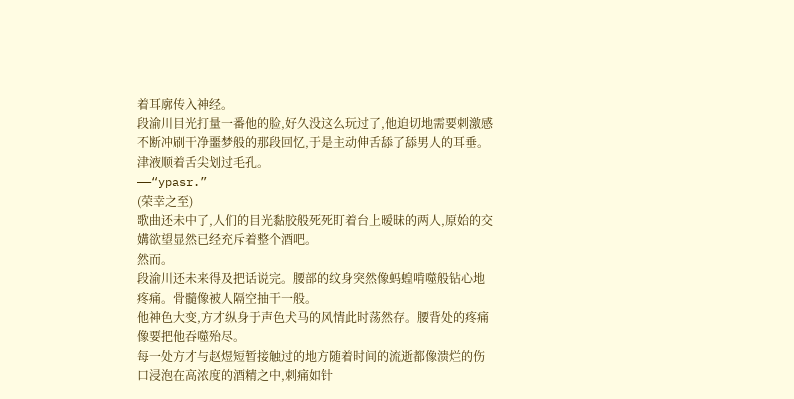着耳廓传入神经。
段渝川目光打量一番他的脸,好久没这么玩过了,他迫切地需要刺激感不断冲刷干净噩梦般的那段回忆,于是主动伸舌舔了舔男人的耳垂。津液顺着舌尖划过毛孔。
——“ypasr.”
(荣幸之至)
歌曲还未中了,人们的目光黏胶般死死盯着台上暧昧的两人,原始的交媾欲望显然已经充斥着整个酒吧。
然而。
段渝川还未来得及把话说完。腰部的纹身突然像蚂蝗啃噬般钻心地疼痛。骨髓像被人隔空抽干一般。
他神色大变,方才纵身于声色犬马的风情此时荡然存。腰背处的疼痛像要把他吞噬殆尽。
每一处方才与赵煜短暂接触过的地方随着时间的流逝都像溃烂的伤口浸泡在高浓度的酒精之中,刺痛如针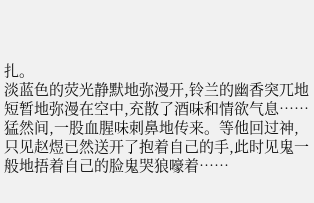扎。
淡蓝色的荧光静默地弥漫开,铃兰的幽香突兀地短暂地弥漫在空中,充散了酒味和情欲气息……
猛然间,一股血腥味刺鼻地传来。等他回过神,只见赵煜已然送开了抱着自己的手,此时见鬼一般地捂着自己的脸鬼哭狼嚎着……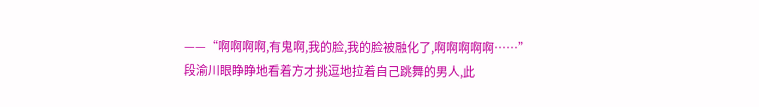——“啊啊啊啊,有鬼啊,我的脸,我的脸被融化了,啊啊啊啊啊……”
段渝川眼睁睁地看着方才挑逗地拉着自己跳舞的男人,此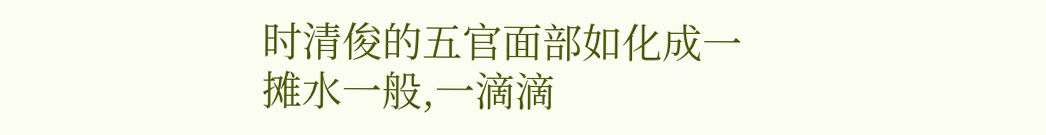时清俊的五官面部如化成一摊水一般,一滴滴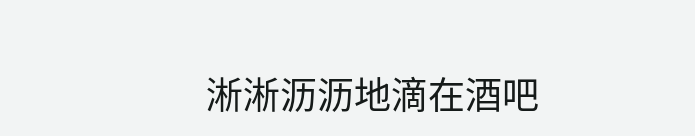淅淅沥沥地滴在酒吧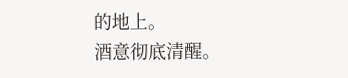的地上。
酒意彻底清醒。